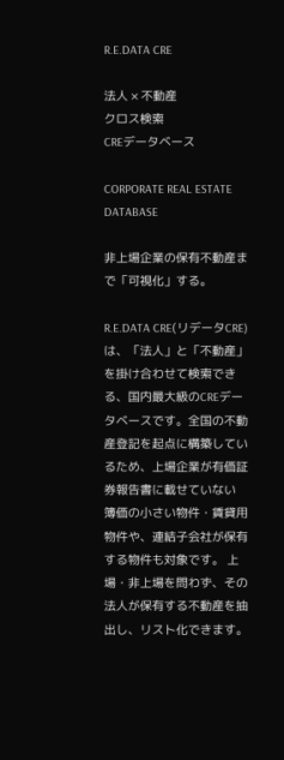R.E.DATA CRE

法人 × 不動産
クロス検索
CREデータベース

CORPORATE REAL ESTATE DATABASE

非上場企業の保有不動産まで「可視化」する。

R.E.DATA CRE(リデータCRE)は、「法人」と「不動産」を掛け合わせて検索できる、国内最大級のCREデータベースです。全国の不動産登記を起点に構築しているため、上場企業が有価証券報告書に載せていない 簿価の小さい物件・賃貸用物件や、連結子会社が保有する物件も対象です。 上場・非上場を問わず、その法人が保有する不動産を抽出し、リスト化できます。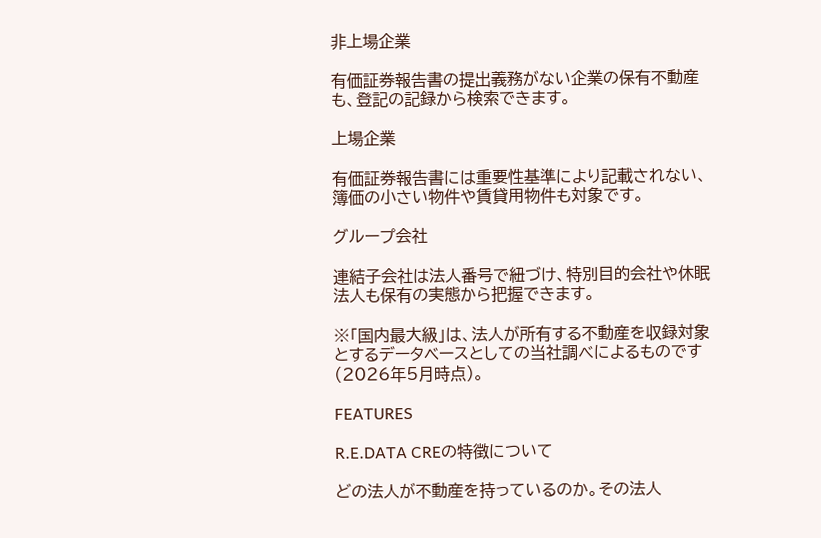非上場企業

有価証券報告書の提出義務がない企業の保有不動産も、登記の記録から検索できます。

上場企業

有価証券報告書には重要性基準により記載されない、簿価の小さい物件や賃貸用物件も対象です。

グループ会社

連結子会社は法人番号で紐づけ、特別目的会社や休眠法人も保有の実態から把握できます。

※「国内最大級」は、法人が所有する不動産を収録対象とするデータベースとしての当社調べによるものです(2026年5月時点)。

FEATURES

R.E.DATA CREの特徴について

どの法人が不動産を持っているのか。その法人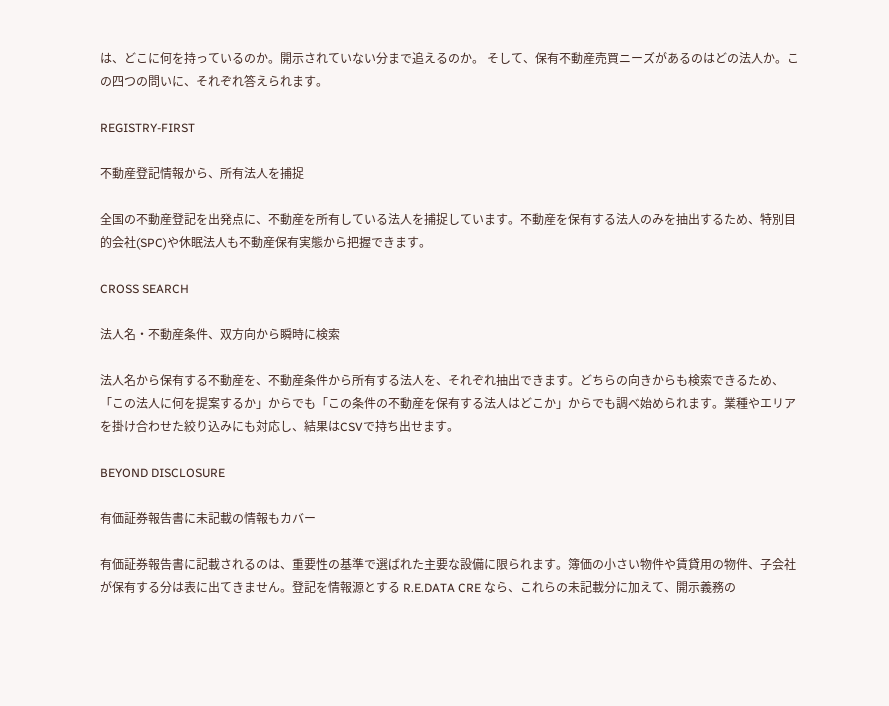は、どこに何を持っているのか。開示されていない分まで追えるのか。 そして、保有不動産売買ニーズがあるのはどの法人か。この四つの問いに、それぞれ答えられます。

REGISTRY-FIRST

不動産登記情報から、所有法人を捕捉

全国の不動産登記を出発点に、不動産を所有している法人を捕捉しています。不動産を保有する法人のみを抽出するため、特別目的会社(SPC)や休眠法人も不動産保有実態から把握できます。

CROSS SEARCH

法人名・不動産条件、双方向から瞬時に検索

法人名から保有する不動産を、不動産条件から所有する法人を、それぞれ抽出できます。どちらの向きからも検索できるため、「この法人に何を提案するか」からでも「この条件の不動産を保有する法人はどこか」からでも調べ始められます。業種やエリアを掛け合わせた絞り込みにも対応し、結果はCSVで持ち出せます。

BEYOND DISCLOSURE

有価証券報告書に未記載の情報もカバー

有価証券報告書に記載されるのは、重要性の基準で選ばれた主要な設備に限られます。簿価の小さい物件や賃貸用の物件、子会社が保有する分は表に出てきません。登記を情報源とする R.E.DATA CRE なら、これらの未記載分に加えて、開示義務の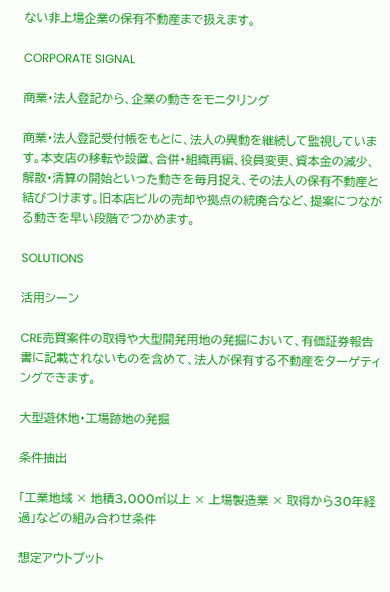ない非上場企業の保有不動産まで扱えます。

CORPORATE SIGNAL

商業・法人登記から、企業の動きをモニタリング

商業・法人登記受付帳をもとに、法人の異動を継続して監視しています。本支店の移転や設置、合併・組織再編、役員変更、資本金の減少、解散・清算の開始といった動きを毎月捉え、その法人の保有不動産と結びつけます。旧本店ビルの売却や拠点の統廃合など、提案につながる動きを早い段階でつかめます。

SOLUTIONS

活用シーン

CRE売買案件の取得や大型開発用地の発掘において、有価証券報告書に記載されないものを含めて、法人が保有する不動産をターゲティングできます。

大型遊休地・工場跡地の発掘

条件抽出

「工業地域 × 地積3,000㎡以上 × 上場製造業 × 取得から30年経過」などの組み合わせ条件

想定アウトプット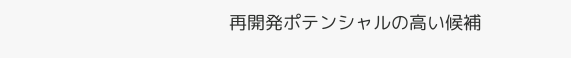再開発ポテンシャルの高い候補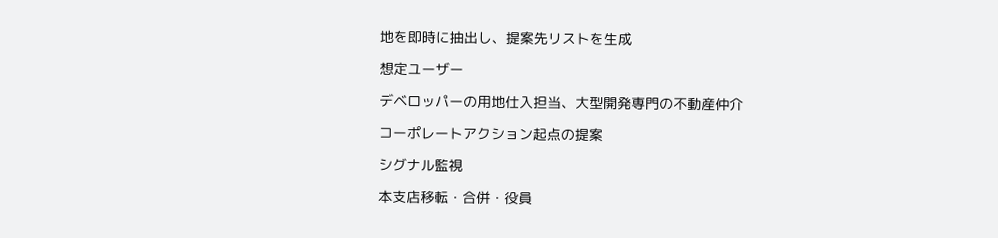地を即時に抽出し、提案先リストを生成

想定ユーザー

デベロッパーの用地仕入担当、大型開発専門の不動産仲介

コーポレートアクション起点の提案

シグナル監視

本支店移転・合併・役員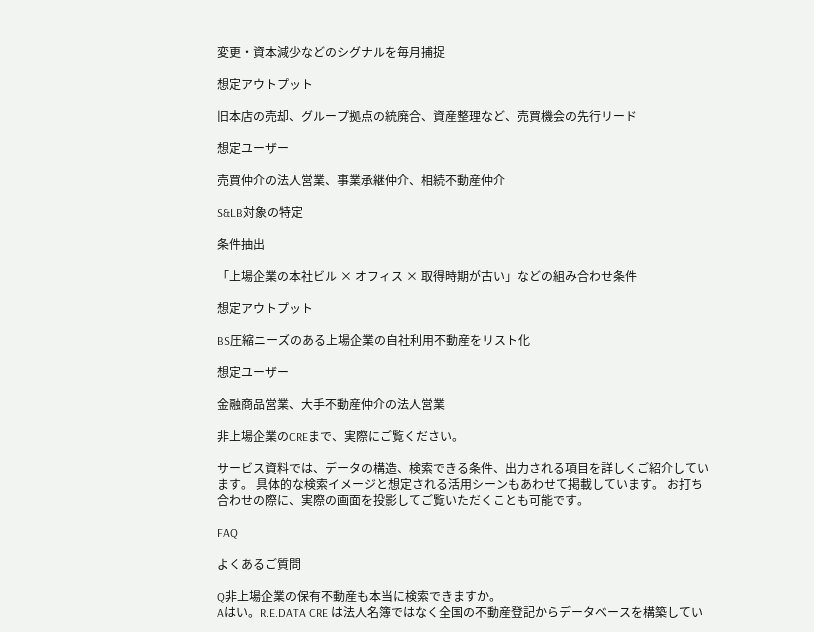変更・資本減少などのシグナルを毎月捕捉

想定アウトプット

旧本店の売却、グループ拠点の統廃合、資産整理など、売買機会の先行リード

想定ユーザー

売買仲介の法人営業、事業承継仲介、相続不動産仲介

S&LB対象の特定

条件抽出

「上場企業の本社ビル × オフィス × 取得時期が古い」などの組み合わせ条件

想定アウトプット

BS圧縮ニーズのある上場企業の自社利用不動産をリスト化

想定ユーザー

金融商品営業、大手不動産仲介の法人営業

非上場企業のCREまで、実際にご覧ください。

サービス資料では、データの構造、検索できる条件、出力される項目を詳しくご紹介しています。 具体的な検索イメージと想定される活用シーンもあわせて掲載しています。 お打ち合わせの際に、実際の画面を投影してご覧いただくことも可能です。

FAQ

よくあるご質問

Q非上場企業の保有不動産も本当に検索できますか。
Aはい。R.E.DATA CRE は法人名簿ではなく全国の不動産登記からデータベースを構築してい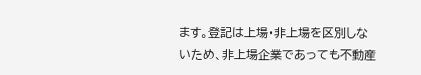ます。登記は上場・非上場を区別しないため、非上場企業であっても不動産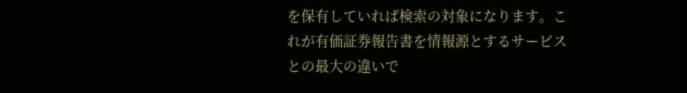を保有していれば検索の対象になります。これが有価証券報告書を情報源とするサービスとの最大の違いで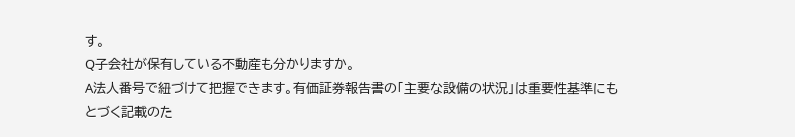す。
Q子会社が保有している不動産も分かりますか。
A法人番号で紐づけて把握できます。有価証券報告書の「主要な設備の状況」は重要性基準にもとづく記載のた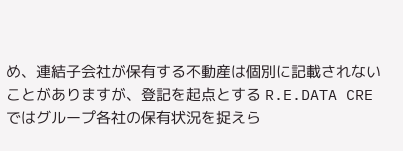め、連結子会社が保有する不動産は個別に記載されないことがありますが、登記を起点とする R.E.DATA CRE ではグループ各社の保有状況を捉えら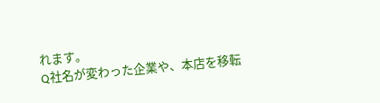れます。
Q社名が変わった企業や、本店を移転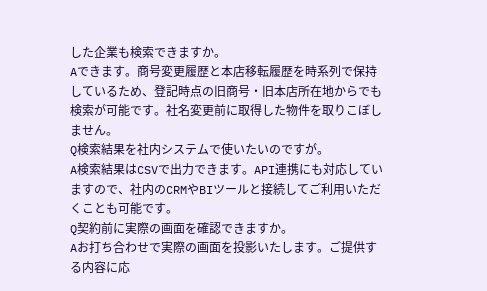した企業も検索できますか。
Aできます。商号変更履歴と本店移転履歴を時系列で保持しているため、登記時点の旧商号・旧本店所在地からでも検索が可能です。社名変更前に取得した物件を取りこぼしません。
Q検索結果を社内システムで使いたいのですが。
A検索結果はCSVで出力できます。API連携にも対応していますので、社内のCRMやBIツールと接続してご利用いただくことも可能です。
Q契約前に実際の画面を確認できますか。
Aお打ち合わせで実際の画面を投影いたします。ご提供する内容に応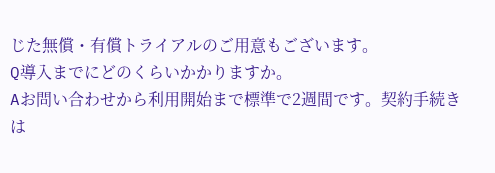じた無償・有償トライアルのご用意もございます。
Q導入までにどのくらいかかりますか。
Aお問い合わせから利用開始まで標準で2週間です。契約手続きは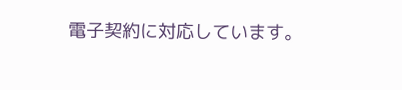電子契約に対応しています。